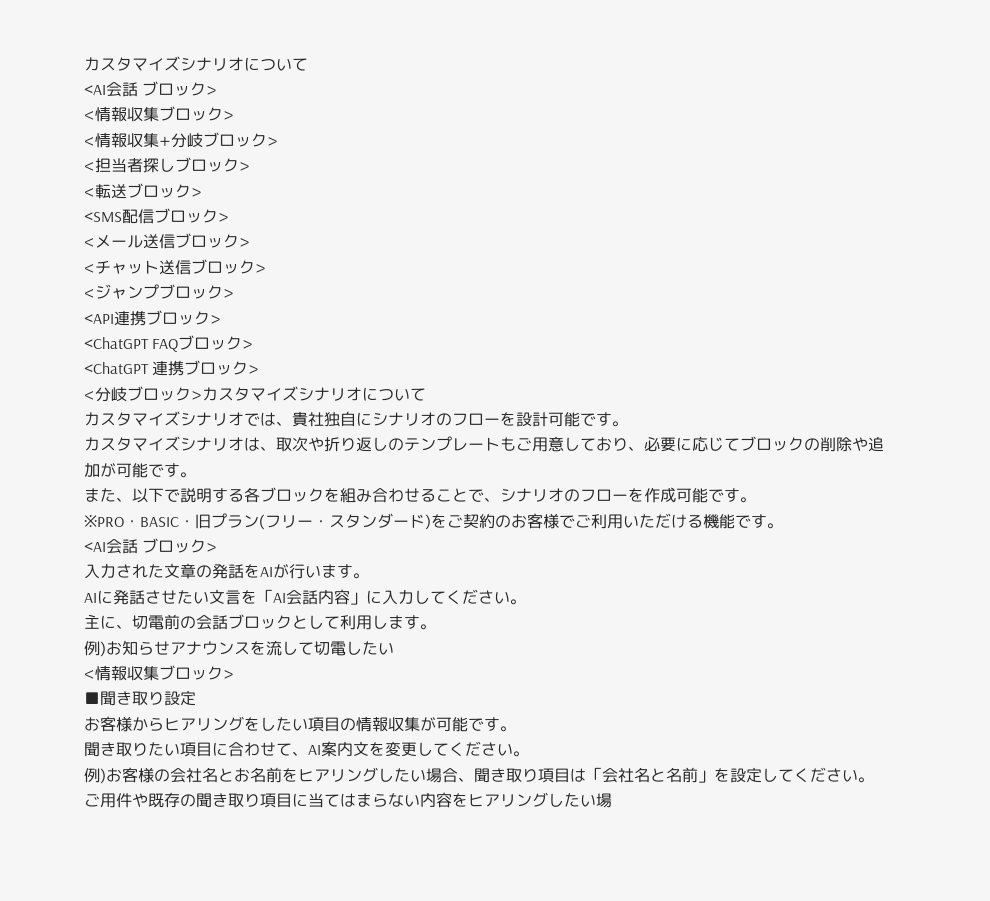カスタマイズシナリオについて
<AI会話 ブロック>
<情報収集ブロック>
<情報収集+分岐ブロック>
<担当者探しブロック>
<転送ブロック>
<SMS配信ブロック>
<メール送信ブロック>
<チャット送信ブロック>
<ジャンプブロック>
<API連携ブロック>
<ChatGPT FAQブロック>
<ChatGPT 連携ブロック>
<分岐ブロック>カスタマイズシナリオについて
カスタマイズシナリオでは、貴社独自にシナリオのフローを設計可能です。
カスタマイズシナリオは、取次や折り返しのテンプレートもご用意しており、必要に応じてブロックの削除や追加が可能です。
また、以下で説明する各ブロックを組み合わせることで、シナリオのフローを作成可能です。
※PRO・BASIC・旧プラン(フリー・スタンダード)をご契約のお客様でご利用いただける機能です。
<AI会話 ブロック>
入力された文章の発話をAIが行います。
AIに発話させたい文言を「AI会話内容」に入力してください。
主に、切電前の会話ブロックとして利用します。
例)お知らせアナウンスを流して切電したい
<情報収集ブロック>
■聞き取り設定
お客様からヒアリングをしたい項目の情報収集が可能です。
聞き取りたい項目に合わせて、AI案内文を変更してください。
例)お客様の会社名とお名前をヒアリングしたい場合、聞き取り項目は「会社名と名前」を設定してください。
ご用件や既存の聞き取り項目に当てはまらない内容をヒアリングしたい場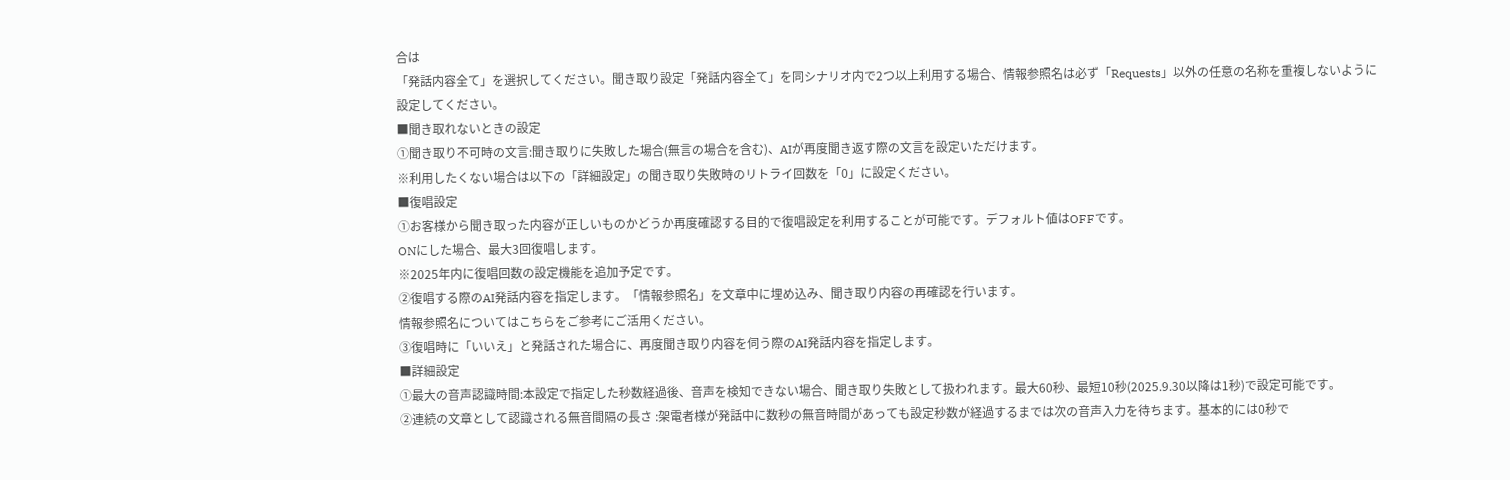合は
「発話内容全て」を選択してください。聞き取り設定「発話内容全て」を同シナリオ内で2つ以上利用する場合、情報参照名は必ず「Requests」以外の任意の名称を重複しないように設定してください。
■聞き取れないときの設定
①聞き取り不可時の文言:聞き取りに失敗した場合(無言の場合を含む)、AIが再度聞き返す際の文言を設定いただけます。
※利用したくない場合は以下の「詳細設定」の聞き取り失敗時のリトライ回数を「0」に設定ください。
■復唱設定
①お客様から聞き取った内容が正しいものかどうか再度確認する目的で復唱設定を利用することが可能です。デフォルト値はOFFです。
ONにした場合、最大3回復唱します。
※2025年内に復唱回数の設定機能を追加予定です。
②復唱する際のAI発話内容を指定します。「情報参照名」を文章中に埋め込み、聞き取り内容の再確認を行います。
情報参照名についてはこちらをご参考にご活用ください。
③復唱時に「いいえ」と発話された場合に、再度聞き取り内容を伺う際のAI発話内容を指定します。
■詳細設定
①最大の音声認識時間:本設定で指定した秒数経過後、音声を検知できない場合、聞き取り失敗として扱われます。最大60秒、最短10秒(2025.9.30以降は1秒)で設定可能です。
②連続の文章として認識される無音間隔の長さ :架電者様が発話中に数秒の無音時間があっても設定秒数が経過するまでは次の音声入力を待ちます。基本的には0秒で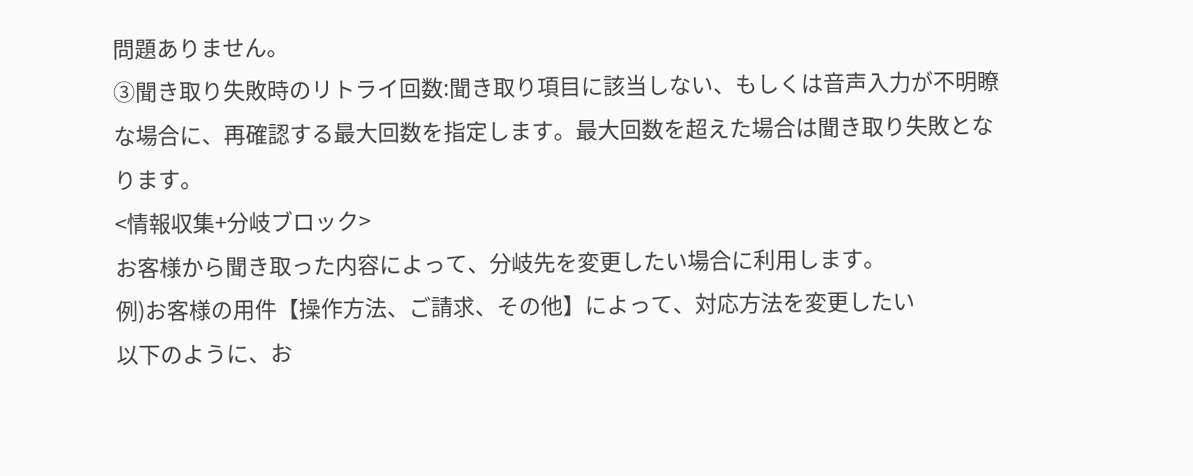問題ありません。
③聞き取り失敗時のリトライ回数:聞き取り項目に該当しない、もしくは音声入力が不明瞭な場合に、再確認する最大回数を指定します。最大回数を超えた場合は聞き取り失敗となります。
<情報収集+分岐ブロック>
お客様から聞き取った内容によって、分岐先を変更したい場合に利用します。
例)お客様の用件【操作方法、ご請求、その他】によって、対応方法を変更したい
以下のように、お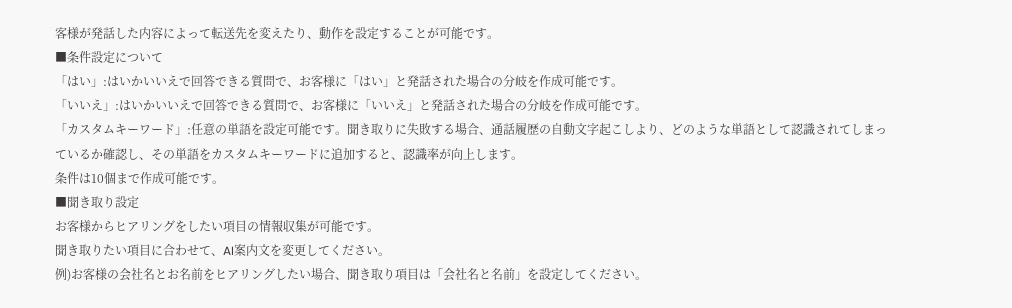客様が発話した内容によって転送先を変えたり、動作を設定することが可能です。
■条件設定について
「はい」:はいかいいえで回答できる質問で、お客様に「はい」と発話された場合の分岐を作成可能です。
「いいえ」:はいかいいえで回答できる質問で、お客様に「いいえ」と発話された場合の分岐を作成可能です。
「カスタムキーワード」:任意の単語を設定可能です。聞き取りに失敗する場合、通話履歴の自動文字起こしより、どのような単語として認識されてしまっているか確認し、その単語をカスタムキーワードに追加すると、認識率が向上します。
条件は10個まで作成可能です。
■聞き取り設定
お客様からヒアリングをしたい項目の情報収集が可能です。
聞き取りたい項目に合わせて、AI案内文を変更してください。
例)お客様の会社名とお名前をヒアリングしたい場合、聞き取り項目は「会社名と名前」を設定してください。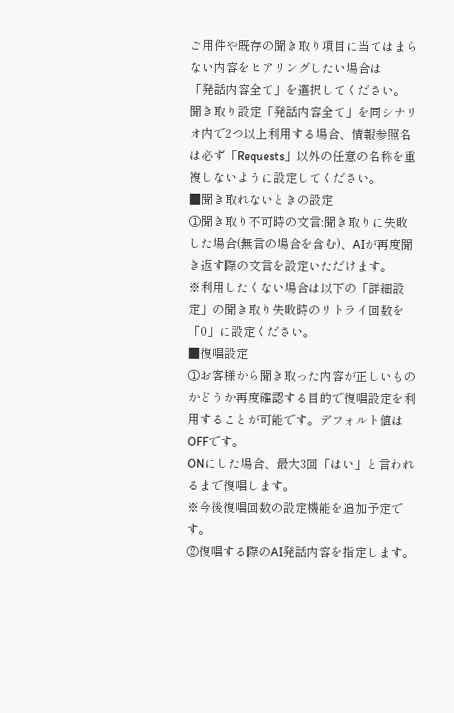ご用件や既存の聞き取り項目に当てはまらない内容をヒアリングしたい場合は
「発話内容全て」を選択してください。
聞き取り設定「発話内容全て」を同シナリオ内で2つ以上利用する場合、情報参照名は必ず「Requests」以外の任意の名称を重複しないように設定してください。
■聞き取れないときの設定
①聞き取り不可時の文言:聞き取りに失敗した場合(無言の場合を含む)、AIが再度聞き返す際の文言を設定いただけます。
※利用したくない場合は以下の「詳細設定」の聞き取り失敗時のリトライ回数を「0」に設定ください。
■復唱設定
①お客様から聞き取った内容が正しいものかどうか再度確認する目的で復唱設定を利用することが可能です。デフォルト値はOFFです。
ONにした場合、最大3回「はい」と言われるまで復唱します。
※今後復唱回数の設定機能を追加予定です。
②復唱する際のAI発話内容を指定します。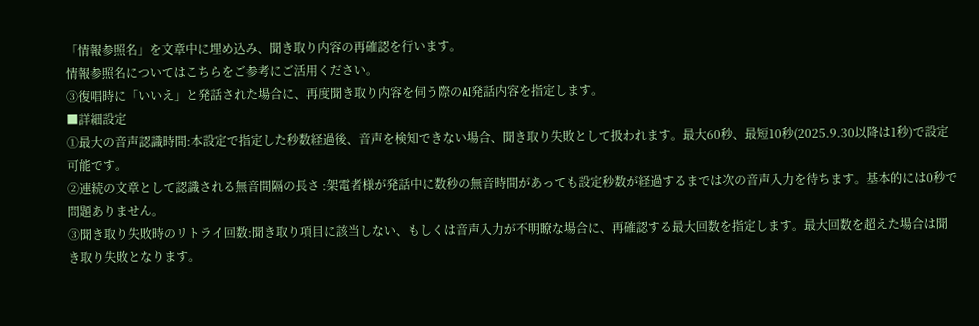「情報参照名」を文章中に埋め込み、聞き取り内容の再確認を行います。
情報参照名についてはこちらをご参考にご活用ください。
③復唱時に「いいえ」と発話された場合に、再度聞き取り内容を伺う際のAI発話内容を指定します。
■詳細設定
①最大の音声認識時間:本設定で指定した秒数経過後、音声を検知できない場合、聞き取り失敗として扱われます。最大60秒、最短10秒(2025.9.30以降は1秒)で設定可能です。
②連続の文章として認識される無音間隔の長さ :架電者様が発話中に数秒の無音時間があっても設定秒数が経過するまでは次の音声入力を待ちます。基本的には0秒で問題ありません。
③聞き取り失敗時のリトライ回数:聞き取り項目に該当しない、もしくは音声入力が不明瞭な場合に、再確認する最大回数を指定します。最大回数を超えた場合は聞き取り失敗となります。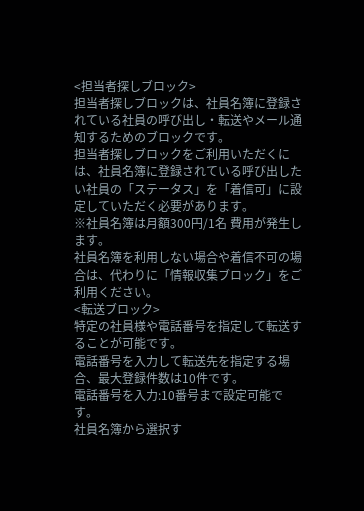<担当者探しブロック>
担当者探しブロックは、社員名簿に登録されている社員の呼び出し・転送やメール通知するためのブロックです。
担当者探しブロックをご利用いただくには、社員名簿に登録されている呼び出したい社員の「ステータス」を「着信可」に設定していただく必要があります。
※社員名簿は月額300円/1名 費用が発生します。
社員名簿を利用しない場合や着信不可の場合は、代わりに「情報収集ブロック」をご利用ください。
<転送ブロック>
特定の社員様や電話番号を指定して転送することが可能です。
電話番号を入力して転送先を指定する場合、最大登録件数は10件です。
電話番号を入力:10番号まで設定可能です。
社員名簿から選択す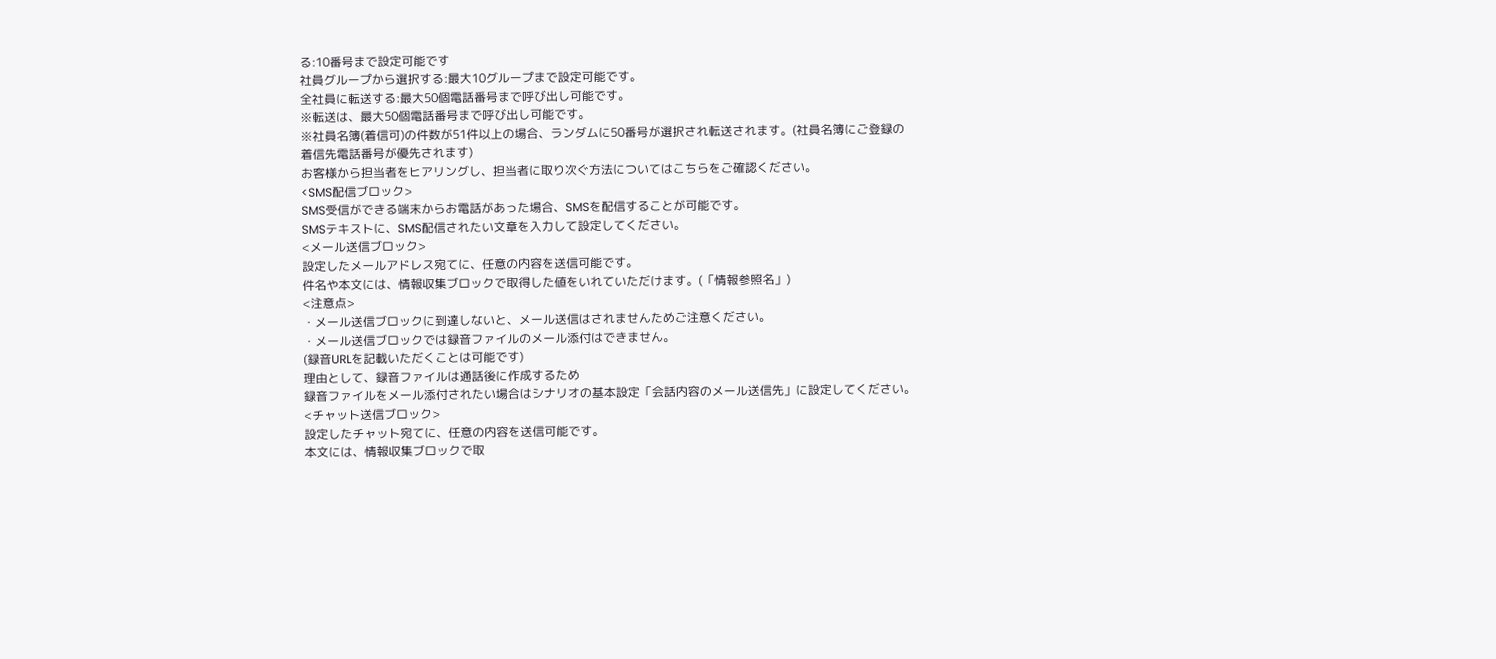る:10番号まで設定可能です
社員グループから選択する:最大10グループまで設定可能です。
全社員に転送する:最大50個電話番号まで呼び出し可能です。
※転送は、最大50個電話番号まで呼び出し可能です。
※社員名簿(着信可)の件数が51件以上の場合、ランダムに50番号が選択され転送されます。(社員名簿にご登録の着信先電話番号が優先されます)
お客様から担当者をヒアリングし、担当者に取り次ぐ方法についてはこちらをご確認ください。
<SMS配信ブロック>
SMS受信ができる端末からお電話があった場合、SMSを配信することが可能です。
SMSテキストに、SMS配信されたい文章を入力して設定してください。
<メール送信ブロック>
設定したメールアドレス宛てに、任意の内容を送信可能です。
件名や本文には、情報収集ブロックで取得した値をいれていただけます。(「情報参照名」)
<注意点>
・メール送信ブロックに到達しないと、メール送信はされませんためご注意ください。
・メール送信ブロックでは録音ファイルのメール添付はできません。
(録音URLを記載いただくことは可能です)
理由として、録音ファイルは通話後に作成するため
録音ファイルをメール添付されたい場合はシナリオの基本設定「会話内容のメール送信先」に設定してください。
<チャット送信ブロック>
設定したチャット宛てに、任意の内容を送信可能です。
本文には、情報収集ブロックで取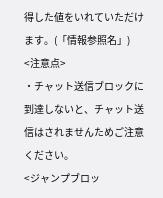得した値をいれていただけます。(「情報参照名」)
<注意点>
・チャット送信ブロックに到達しないと、チャット送信はされませんためご注意ください。
<ジャンプブロッ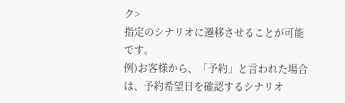ク>
指定のシナリオに遷移させることが可能です。
例)お客様から、「予約」と言われた場合は、予約希望日を確認するシナリオ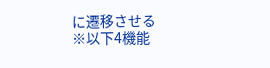に遷移させる
※以下4機能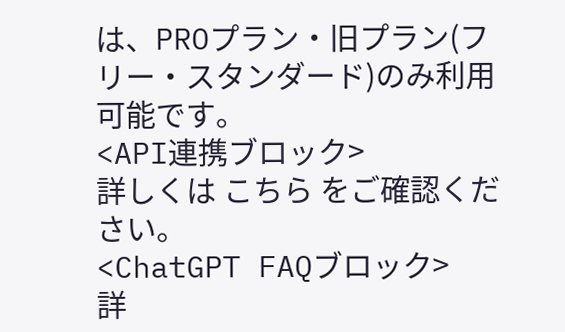は、PROプラン・旧プラン(フリー・スタンダード)のみ利用可能です。
<API連携ブロック>
詳しくは こちら をご確認ください。
<ChatGPT FAQブロック>
詳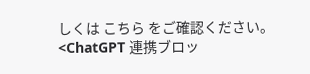しくは こちら をご確認ください。
<ChatGPT 連携ブロッ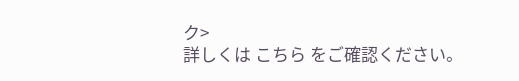ク>
詳しくは こちら をご確認ください。